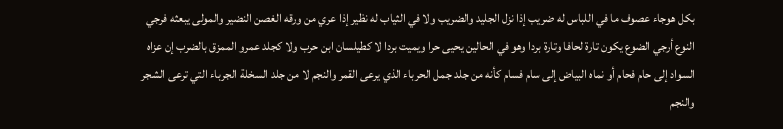بكل هوجاء عصوف ما في اللباس له ضريب إذا نزل الجليد والضريب ولا في الثياب له نظير إذا عري من ورقه الغصن النضير والمولى يبعثه فرجي النوع أرجي الضوع يكون تارة لحافا وتارة بردا وهو في الحالين يحيى حرا ويميت بردا لا كطيلسان ابن حرب ولا كجلد عمرو الممزق بالضرب إن عزاه السواد إلى حام فحام أو نماه البياض إلى سام فسام كأنه من جلد جمل الحرباء الذي يرعى القمر والنجم لا من جلد السخلة الجرباء التي ترعى الشجر والنجم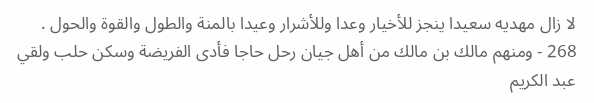لا زال مهديه سعيدا ينجز للأخيار وعدا وللأشرار وعيدا بالمنة والطول والقوة والحول .
268 - ومنهم مالك بن مالك من أهل جيان رحل حاجا فأدى الفريضة وسكن حلب ولقي عبد الكريم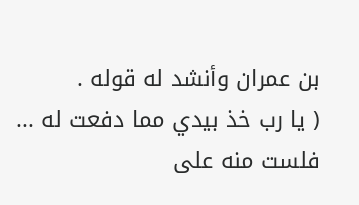بن عمران وأنشد له قوله .
( يا رب خذ بيدي مما دفعت له ... فلست منه على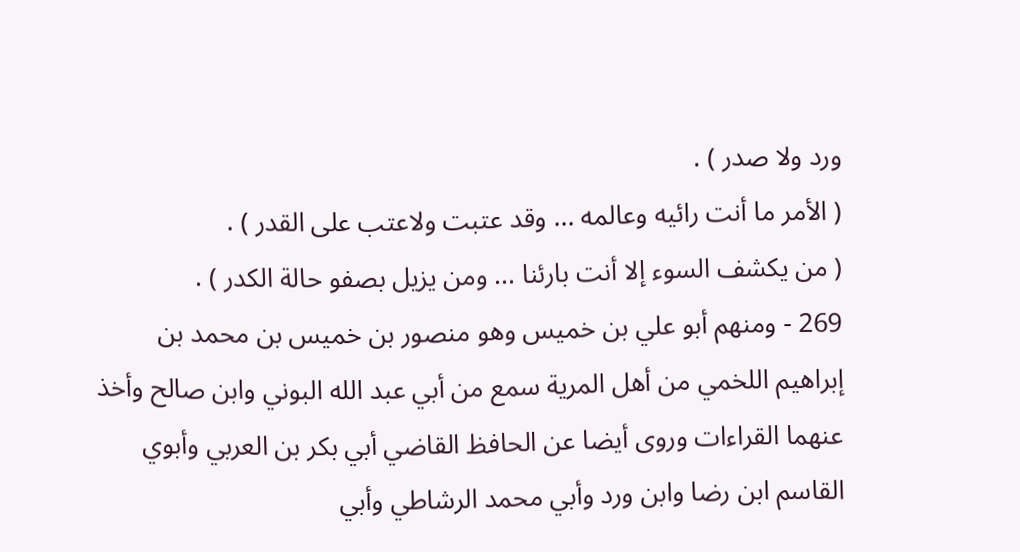ورد ولا صدر ) .
( الأمر ما أنت رائيه وعالمه ... وقد عتبت ولاعتب على القدر ) .
( من يكشف السوء إلا أنت بارئنا ... ومن يزيل بصفو حالة الكدر ) .
269 - ومنهم أبو علي بن خميس وهو منصور بن خميس بن محمد بن إبراهيم اللخمي من أهل المرية سمع من أبي عبد الله البوني وابن صالح وأخذ عنهما القراءات وروى أيضا عن الحافظ القاضي أبي بكر بن العربي وأبوي القاسم ابن رضا وابن ورد وأبي محمد الرشاطي وأبي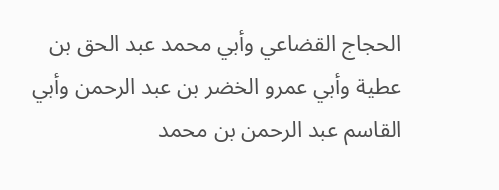الحجاج القضاعي وأبي محمد عبد الحق بن عطية وأبي عمرو الخضر بن عبد الرحمن وأبي القاسم عبد الرحمن بن محمد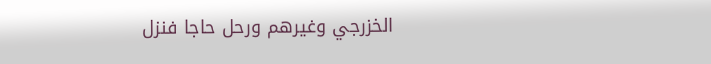الخزرجي وغيرهم ورحل حاجا فنزل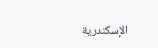الإسكندرية